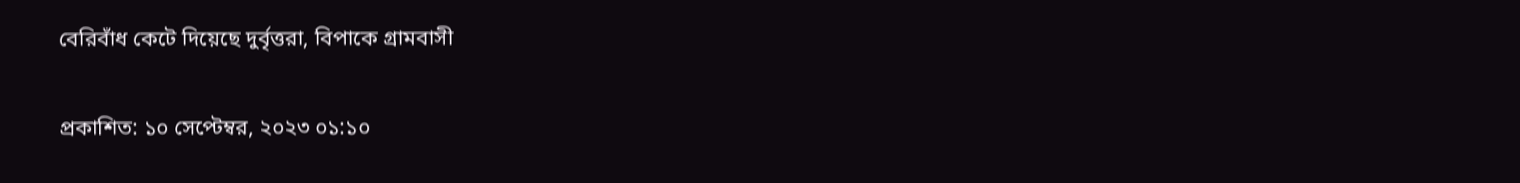বেরিবাঁধ কেটে দিয়েছে দুর্বৃত্তরা, বিপাকে গ্রামবাসী

প্রকাশিত: ১০ সেপ্টেম্বর, ২০২৩ ০১:১০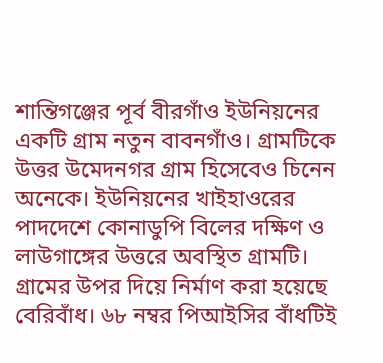শান্তিগঞ্জের পূর্ব বীরগাঁও ইউনিয়নের একটি গ্রাম নতুন বাবনগাঁও। গ্রামটিকে উত্তর উমেদনগর গ্রাম হিসেবেও চিনেন অনেকে। ইউনিয়নের খাইহাওরের পাদদেশে কোনাডুপি বিলের দক্ষিণ ও লাউগাঙ্গের উত্তরে অবস্থিত গ্রামটি। গ্রামের উপর দিয়ে নির্মাণ করা হয়েছে বেরিবাঁধ। ৬৮ নম্বর পিআইসির বাঁধটিই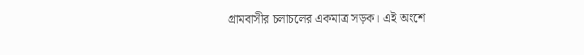গ্রামবাসীর চলাচলের একমাত্র সড়ক। এই অংশে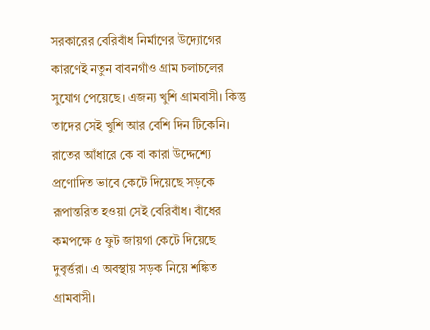সরকারের বেরিবাঁধ নির্মাণের উদ্যোগের কারণেই নতুন বাবনগাঁও গ্রাম চলাচলের সুযোগ পেয়েছে। এজন্য খুশি গ্রামবাসী। কিন্তু তাদের সেই খুশি আর বেশি দিন টিকেনি। রাতের আঁধারে কে বা কারা উদ্দেশ্যে প্রণোদিত ভাবে কেটে দিয়েছে সড়কে রূপান্তরিত হওয়া সেই বেরিবাঁধ। বাঁধের কমপক্ষে ৫ ফুট জায়গা কেটে দিয়েছে দুবৃর্ত্তরা। এ অবস্থায় সড়ক নিয়ে শঙ্কিত গ্রামবাসী।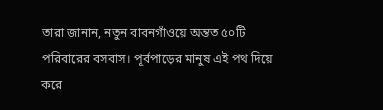তারা জানান, নতুন বাবনগাঁওয়ে অন্তত ৫০টি পরিবারের বসবাস। পূর্বপাড়ের মানুষ এই পথ দিয়ে করে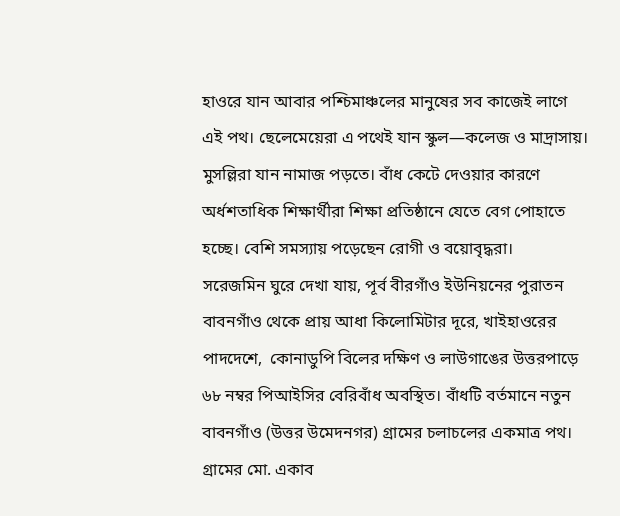হাওরে যান আবার পশ্চিমাঞ্চলের মানুষের সব কাজেই লাগে এই পথ। ছেলেমেয়েরা এ পথেই যান স্কুল—কলেজ ও মাদ্রাসায়। মুসল্লিরা যান নামাজ পড়তে। বাঁধ কেটে দেওয়ার কারণে অর্ধশতাধিক শিক্ষার্থীরা শিক্ষা প্রতিষ্ঠানে যেতে বেগ পোহাতে হচ্ছে। বেশি সমস্যায় পড়েছেন রোগী ও বয়োবৃদ্ধরা।
সরেজমিন ঘুরে দেখা যায়, পূর্ব বীরগাঁও ইউনিয়নের পুরাতন বাবনগাঁও থেকে প্রায় আধা কিলোমিটার দূরে, খাইহাওরের পাদদেশে,  কোনাডুপি বিলের দক্ষিণ ও লাউগাঙের উত্তরপাড়ে ৬৮ নম্বর পিআইসির বেরিবাঁধ অবস্থিত। বাঁধটি বর্তমানে নতুন বাবনগাঁও (উত্তর উমেদনগর) গ্রামের চলাচলের একমাত্র পথ। গ্রামের মো. একাব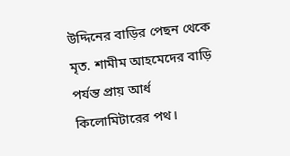উদ্দিনের বাড়ির পেছন থেকে মৃত. শামীম আহমেদের বাড়ি পর্যন্ত প্রায় আর্ধ কিলোমিটারের পথ।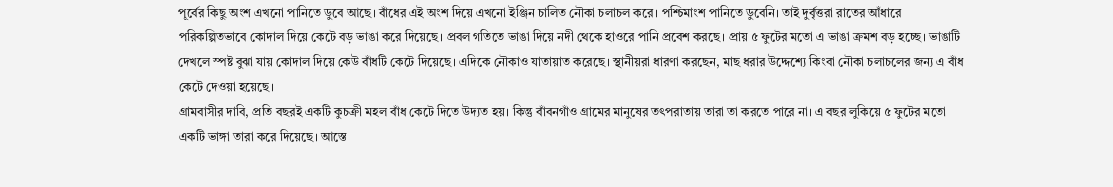পূর্বের কিছু অংশ এখনো পানিতে ডুবে আছে। বাঁধের এই অংশ দিয়ে এখনো ইঞ্জিন চালিত নৌকা চলাচল করে। পশ্চিমাংশ পানিতে ডুবেনি। তাই দুর্বৃত্তরা রাতের আঁধারে পরিকল্পিতভাবে কোদাল দিয়ে কেটে বড় ভাঙা করে দিয়েছে। প্রবল গতিতে ভাঙা দিয়ে নদী থেকে হাওরে পানি প্রবেশ করছে। প্রায় ৫ ফুটের মতো এ ভাঙা ক্রমশ বড় হচ্ছে। ভাঙাটি দেখলে স্পষ্ট বুঝা যায় কোদাল দিয়ে কেউ বাঁধটি কেটে দিয়েছে। এদিকে নৌকাও যাতায়াত করেছে। স্থানীয়রা ধারণা করছেন, মাছ ধরার উদ্দেশ্যে কিংবা নৌকা চলাচলের জন্য এ বাঁধ কেটে দেওয়া হয়েছে।
গ্রামবাসীর দাবি, প্রতি বছরই একটি কুচক্রী মহল বাঁধ কেটে দিতে উদ্যত হয়। কিন্তু বাঁবনগাঁও গ্রামের মানুষের তৎপরাতায় তারা তা করতে পারে না। এ বছর লুকিয়ে ৫ ফুটের মতো একটি ভাঙ্গা তারা করে দিয়েছে। আস্তে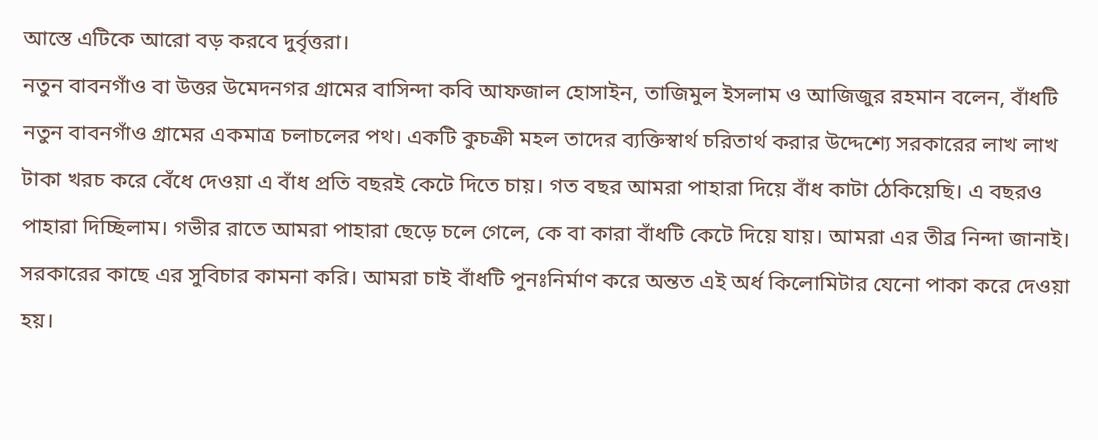আস্তে এটিকে আরো বড় করবে দুর্বৃত্তরা।
নতুন বাবনগাঁও বা উত্তর উমেদনগর গ্রামের বাসিন্দা কবি আফজাল হোসাইন, তাজিমুল ইসলাম ও আজিজুর রহমান বলেন, বাঁধটি নতুন বাবনগাঁও গ্রামের একমাত্র চলাচলের পথ। একটি কুচক্রী মহল তাদের ব্যক্তিস্বার্থ চরিতার্থ করার উদ্দেশ্যে সরকারের লাখ লাখ টাকা খরচ করে বেঁধে দেওয়া এ বাঁধ প্রতি বছরই কেটে দিতে চায়। গত বছর আমরা পাহারা দিয়ে বাঁধ কাটা ঠেকিয়েছি। এ বছরও পাহারা দিচ্ছিলাম। গভীর রাতে আমরা পাহারা ছেড়ে চলে গেলে, কে বা কারা বাঁধটি কেটে দিয়ে যায়। আমরা এর তীব্র নিন্দা জানাই। সরকারের কাছে এর সুবিচার কামনা করি। আমরা চাই বাঁধটি পুনঃনির্মাণ করে অন্তত এই অর্ধ কিলোমিটার যেনো পাকা করে দেওয়া হয়।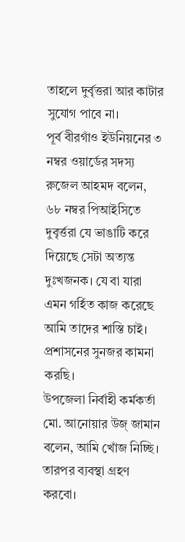তাহলে দুর্বৃত্তরা আর কাটার সুযোগ পাবে না।
পূর্ব বীরগাঁও ইউনিয়নের ৩ নম্বর ওয়ার্ডের সদস্য রুজেল আহমদ বলেন, ৬৮ নম্বর পিআইসিতে দুবৃর্ত্তরা যে ভাঙাটি করে দিয়েছে সেটা অত্যন্ত দুঃখজনক। যে বা যারা এমন গর্হিত কাজ করেছে আমি তাদের শাস্তি চাই। প্রশাসনের সুনজর কামনা করছি।
উপজেলা নির্বাহী কর্মকর্তা মো. আনোয়ার উজ্ জামান বলেন, আমি খোঁজ নিচ্ছি। তারপর ব্যবস্থা গ্রহণ করবো।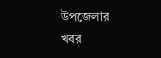উপজেলার খবর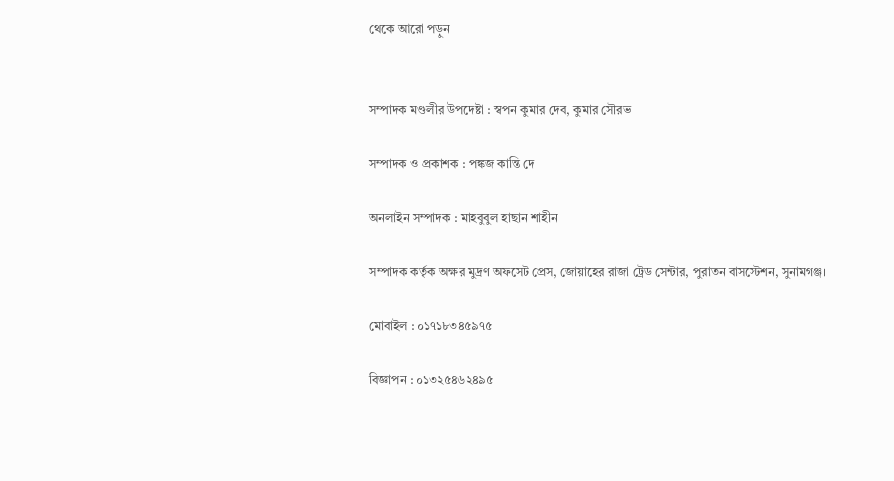থেকে আরো পড়ুন


সম্পাদক মণ্ডলীর উপদেষ্টা : স্বপন কুমার দেব, কুমার সৌরভ

সম্পাদক ও প্রকাশক : পঙ্কজ কান্তি দে

অনলাইন সম্পাদক : মাহবুবুল হাছান শাহীন

সম্পাদক কর্তৃক অক্ষর মুদ্রণ অফসেট প্রেস, জোয়াহের রাজা ট্রেড সেন্টার, পুরাতন বাসস্টেশন, সুনামগঞ্জ।

মোবাইল : ০১৭১৮৩৪৫৯৭৫

বিজ্ঞাপন : ০১৩২৫৪৬২৪৯৫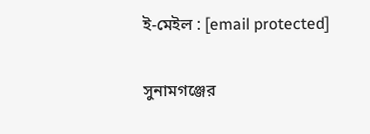ই-মেইল : [email protected]

সুনামগঞ্জের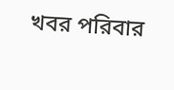খবর পরিবার